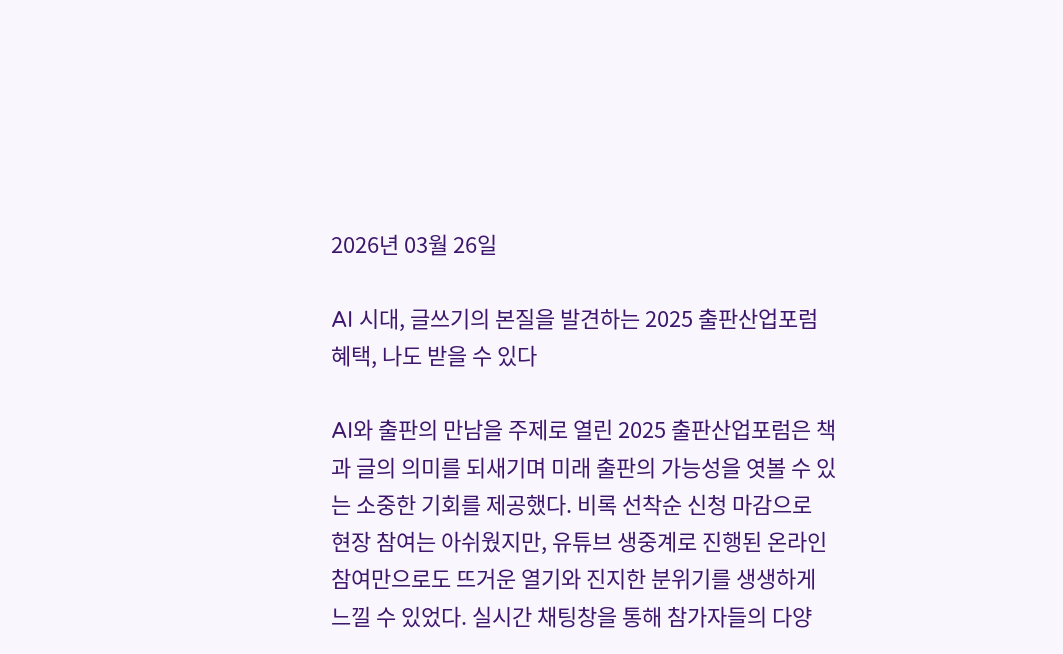2026년 03월 26일

AI 시대, 글쓰기의 본질을 발견하는 2025 출판산업포럼 혜택, 나도 받을 수 있다

AI와 출판의 만남을 주제로 열린 2025 출판산업포럼은 책과 글의 의미를 되새기며 미래 출판의 가능성을 엿볼 수 있는 소중한 기회를 제공했다. 비록 선착순 신청 마감으로 현장 참여는 아쉬웠지만, 유튜브 생중계로 진행된 온라인 참여만으로도 뜨거운 열기와 진지한 분위기를 생생하게 느낄 수 있었다. 실시간 채팅창을 통해 참가자들의 다양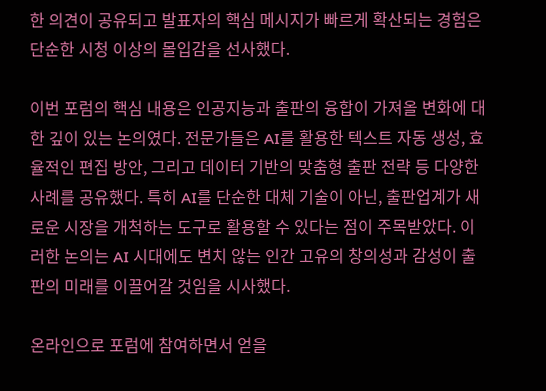한 의견이 공유되고 발표자의 핵심 메시지가 빠르게 확산되는 경험은 단순한 시청 이상의 몰입감을 선사했다.

이번 포럼의 핵심 내용은 인공지능과 출판의 융합이 가져올 변화에 대한 깊이 있는 논의였다. 전문가들은 AI를 활용한 텍스트 자동 생성, 효율적인 편집 방안, 그리고 데이터 기반의 맞춤형 출판 전략 등 다양한 사례를 공유했다. 특히 AI를 단순한 대체 기술이 아닌, 출판업계가 새로운 시장을 개척하는 도구로 활용할 수 있다는 점이 주목받았다. 이러한 논의는 AI 시대에도 변치 않는 인간 고유의 창의성과 감성이 출판의 미래를 이끌어갈 것임을 시사했다.

온라인으로 포럼에 참여하면서 얻을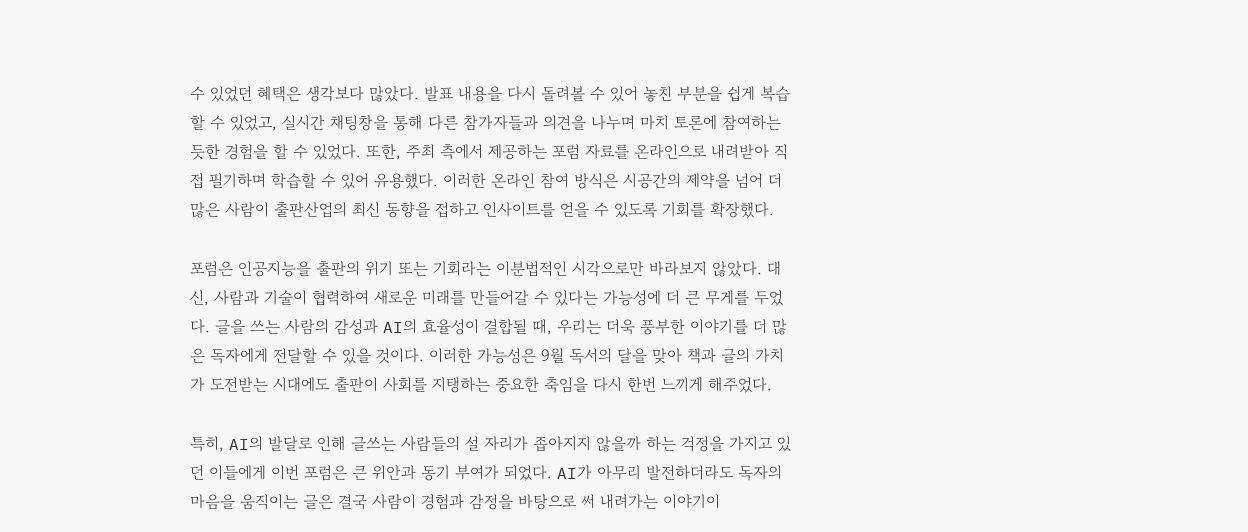수 있었던 혜택은 생각보다 많았다. 발표 내용을 다시 돌려볼 수 있어 놓친 부분을 쉽게 복습할 수 있었고, 실시간 채팅창을 통해 다른 참가자들과 의견을 나누며 마치 토론에 참여하는 듯한 경험을 할 수 있었다. 또한, 주최 측에서 제공하는 포럼 자료를 온라인으로 내려받아 직접 필기하며 학습할 수 있어 유용했다. 이러한 온라인 참여 방식은 시공간의 제약을 넘어 더 많은 사람이 출판산업의 최신 동향을 접하고 인사이트를 얻을 수 있도록 기회를 확장했다.

포럼은 인공지능을 출판의 위기 또는 기회라는 이분법적인 시각으로만 바라보지 않았다. 대신, 사람과 기술이 협력하여 새로운 미래를 만들어갈 수 있다는 가능성에 더 큰 무게를 두었다. 글을 쓰는 사람의 감성과 AI의 효율성이 결합될 때, 우리는 더욱 풍부한 이야기를 더 많은 독자에게 전달할 수 있을 것이다. 이러한 가능성은 9월 독서의 달을 맞아 책과 글의 가치가 도전받는 시대에도 출판이 사회를 지탱하는 중요한 축임을 다시 한번 느끼게 해주었다.

특히, AI의 발달로 인해 글쓰는 사람들의 설 자리가 좁아지지 않을까 하는 걱정을 가지고 있던 이들에게 이번 포럼은 큰 위안과 동기 부여가 되었다. AI가 아무리 발전하더라도 독자의 마음을 움직이는 글은 결국 사람이 경험과 감정을 바탕으로 써 내려가는 이야기이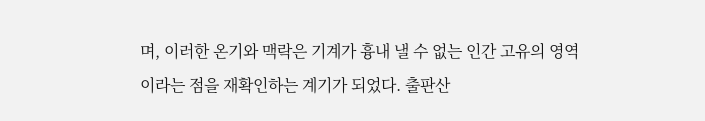며, 이러한 온기와 맥락은 기계가 흉내 낼 수 없는 인간 고유의 영역이라는 점을 재확인하는 계기가 되었다. 출판산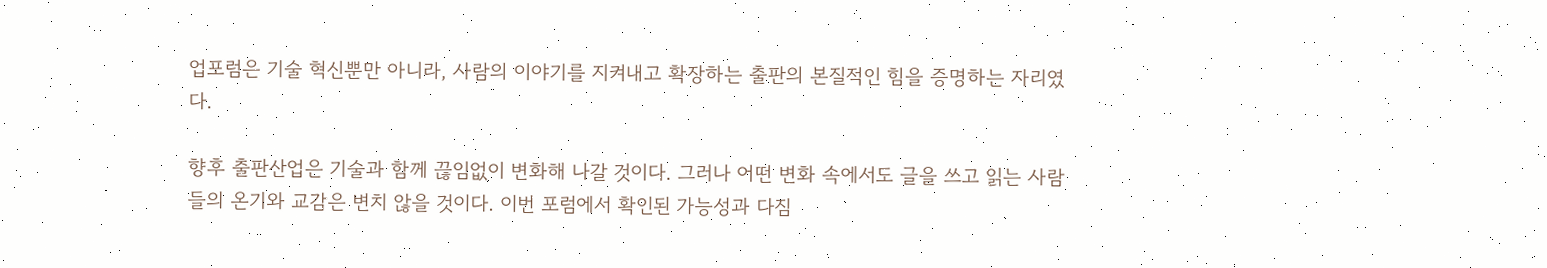업포럼은 기술 혁신뿐만 아니라, 사람의 이야기를 지켜내고 확장하는 출판의 본질적인 힘을 증명하는 자리였다.

향후 출판산업은 기술과 함께 끊임없이 변화해 나갈 것이다. 그러나 어떤 변화 속에서도 글을 쓰고 읽는 사람들의 온기와 교감은 변치 않을 것이다. 이번 포럼에서 확인된 가능성과 다짐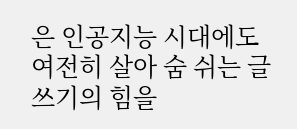은 인공지능 시대에도 여전히 살아 숨 쉬는 글쓰기의 힘을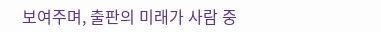보여주며, 출판의 미래가 사람 중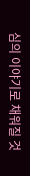심의 이야기로 채워질 것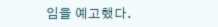임을 예고했다.